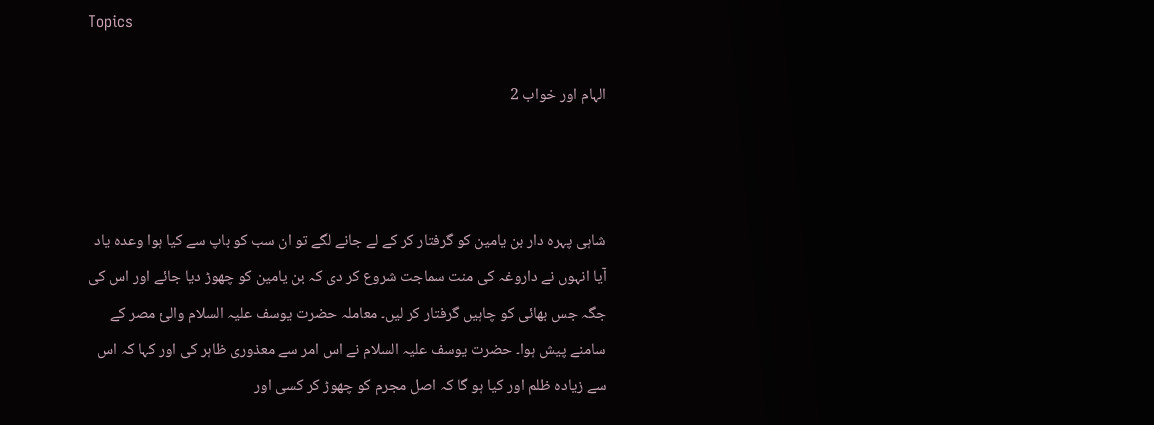Topics

الہام اور خواب 2



شاہی پہرہ دار بن یامین کو گرفتار کر کے لے جانے لگے تو ان سب کو باپ سے کیا ہوا وعدہ یاد آیا انہوں نے داروغہ کی منت سماجت شروع کر دی کہ بن یامین کو چھوڑ دیا جائے اور اس کی جگہ جس بھائی کو چاہیں گرفتار کر لیں۔ معاملہ حضرت یوسف علیہ السلام والیٔ مصر کے سامنے پیش ہوا۔ حضرت یوسف علیہ السلام نے اس امر سے معذوری ظاہر کی اور کہا کہ اس سے زیادہ ظلم اور کیا ہو گا کہ اصل مجرم کو چھوڑ کر کسی اور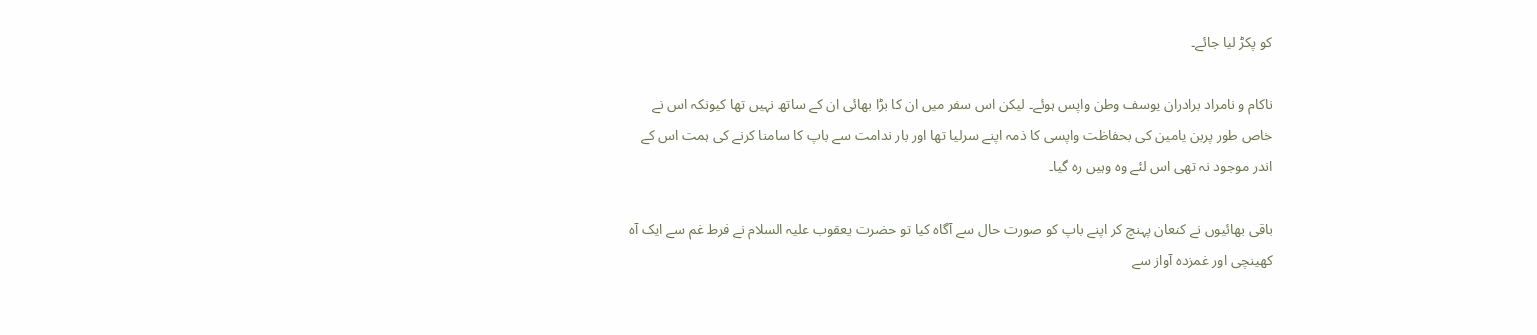کو پکڑ لیا جائے۔

ناکام و نامراد برادران یوسف وطن واپس ہوئے۔ لیکن اس سفر میں ان کا بڑا بھائی ان کے ساتھ نہیں تھا کیونکہ اس نے خاص طور پربن یامین کی بحفاظت واپسی کا ذمہ اپنے سرلیا تھا اور بار ندامت سے باپ کا سامنا کرنے کی ہمت اس کے اندر موجود نہ تھی اس لئے وہ وہیں رہ گیا۔

باقی بھائیوں نے کنعان پہنچ کر اپنے باپ کو صورت حال سے آگاہ کیا تو حضرت یعقوب علیہ السلام نے فرط غم سے ایک آہ کھینچی اور غمزدہ آواز سے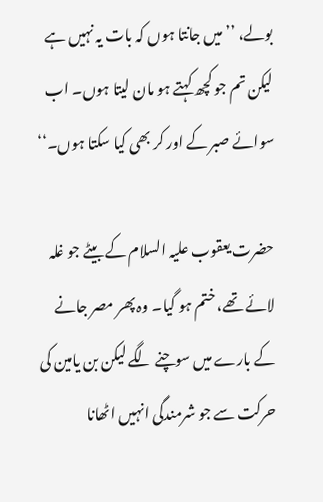بولے، ’’میں جانتا ہوں کہ بات یہ نہیں ہے لیکن تم جو کچھ کہتے ہو مان لیتا ہوں۔ اب سوائے صبر کے اور کر بھی کیا سکتا ہوں۔‘‘

حضرت یعقوب علیہ السلام کے بیٹے جو غلہ لائے تھے، ختم ہو گیا۔ وہ پھر مصر جانے کے بارے میں سوچنے لگے لیکن بن یامین کی حرکت سے جو شرمندگی انہیں اٹھانا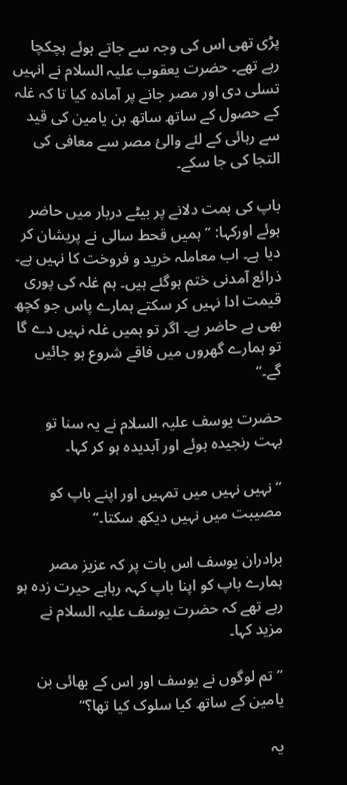پڑی تھی اس کی وجہ سے جاتے ہوئے ہچکچا رہے تھے۔ حضرت یعقوب علیہ السلام نے انہیں تسلی دی اور مصر جانے پر آمادہ کیا تا کہ غلہ کے حصول کے ساتھ ساتھ بن یامین کی قید سے رہائی کے لئے والیٔ مصر سے معافی کی التجا کی جا سکے۔

باپ کی ہمت دلانے پر بیٹے دربار میں حاضر ہوئے اورکہا: ’’ہمیں قحط سالی نے پریشان کر دیا ہے۔ اب معاملہ خرید و فروخت کا نہیں ہے۔ ذرائع آمدنی ختم ہوگئے ہیں۔ ہم غلہ کی پوری قیمت ادا نہیں کر سکتے ہمارے پاس جو کچھ بھی ہے حاضر ہے۔ اگر تو ہمیں غلہ نہیں دے گا تو ہمارے گھروں میں فاقے شروع ہو جائیں گے۔‘‘

حضرت یوسف علیہ السلام نے یہ سنا تو بہت رنجیدہ ہوئے اور آبدیدہ ہو کر کہا۔

’’نہیں نہیں میں تمہیں اور اپنے باپ کو مصیبت میں نہیں دیکھ سکتا۔‘‘

برادران یوسف اس بات پر کہ عزیز مصر ہمارے باپ کو اپنا باپ کہہ رہاہے حیرت زدہ ہو رہے تھے کہ حضرت یوسف علیہ السلام نے مزید کہا۔

’’تم لوگوں نے یوسف اور اس کے بھائی بن یامین کے ساتھ کیا سلوک کیا تھا؟‘‘

یہ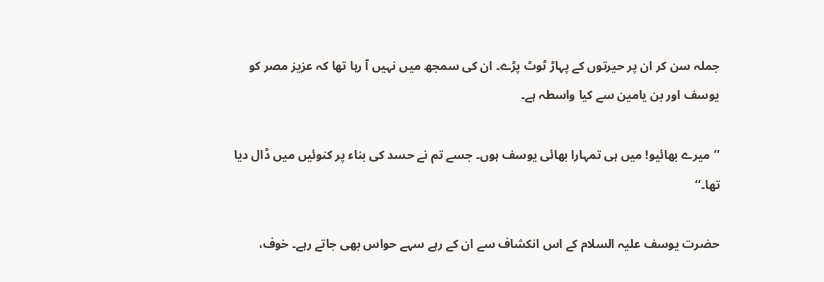جملہ سن کر ان پر حیرتوں کے پہاڑ ٹوٹ پڑے۔ ان کی سمجھ میں نہیں آ رہا تھا کہ عزیز مصر کو یوسف اور بن یامین سے کیا واسطہ ہے۔

’’میرے بھائیو! میں ہی تمہارا بھائی یوسف ہوں۔ جسے تم نے حسد کی بناء پر کنوئیں میں ڈال دیا تھا۔‘‘

حضرت یوسف علیہ السلام کے اس انکشاف سے ان کے رہے سہے حواس بھی جاتے رہے۔ خوف،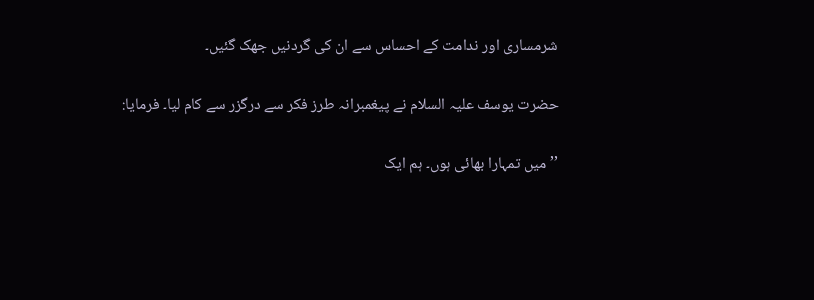شرمساری اور ندامت کے احساس سے ان کی گردنیں جھک گئیں۔

حضرت یوسف علیہ السلام نے پیغمبرانہ طرز فکر سے درگزر سے کام لیا۔ فرمایا:

’’میں تمہارا بھائی ہوں۔ ہم ایک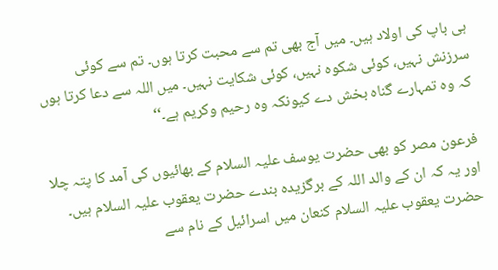ہی باپ کی اولاد ہیں۔ میں آج بھی تم سے محبت کرتا ہوں۔ تم سے کوئی سرزنش نہیں، کوئی شکوہ نہیں، کوئی شکایت نہیں۔ میں اللہ سے دعا کرتا ہوں کہ وہ تمہارے گناہ بخش دے کیونکہ وہ رحیم وکریم ہے۔‘‘

فرعون مصر کو بھی حضرت یوسف علیہ السلام کے بھائیوں کی آمد کا پتہ چلا اور یہ کہ ان کے والد اللہ کے برگزیدہ بندے حضرت یعقوب علیہ السلام ہیں۔ حضرت یعقوب علیہ السلام کنعان میں اسرائیل کے نام سے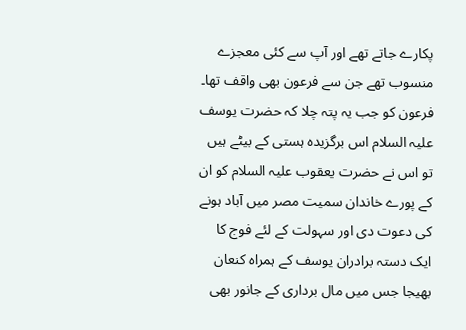پکارے جاتے تھے اور آپ سے کئی معجزے منسوب تھے جن سے فرعون بھی واقف تھا۔ فرعون کو جب یہ پتہ چلا کہ حضرت یوسف علیہ السلام اس برگزیدہ ہستی کے بیٹے ہیں تو اس نے حضرت یعقوب علیہ السلام کو ان کے پورے خاندان سمیت مصر میں آباد ہونے کی دعوت دی اور سہولت کے لئے فوج کا ایک دستہ برادران یوسف کے ہمراہ کنعان بھیجا جس میں مال برداری کے جانور بھی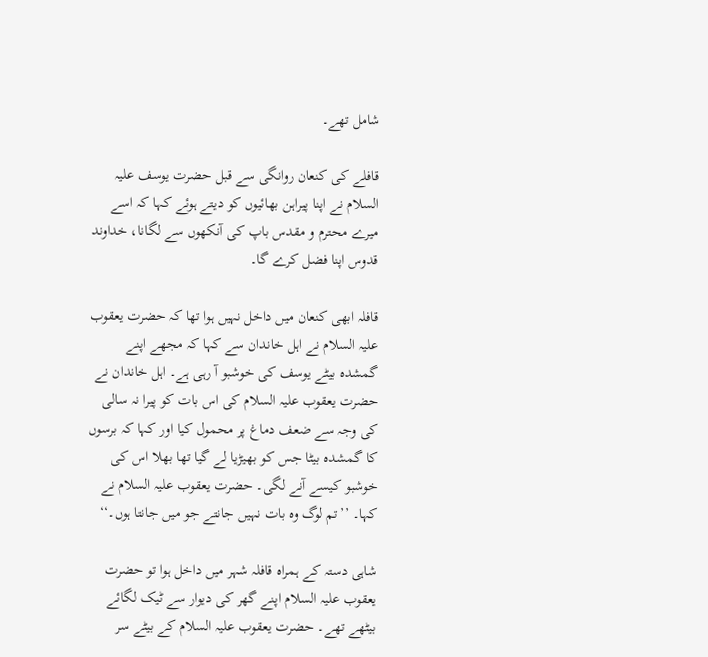شامل تھے۔

قافلے کی کنعان روانگی سے قبل حضرت یوسف علیہ السلام نے اپنا پیراہن بھائیوں کو دیتے ہوئے کہا کہ اسے میرے محترم و مقدس باپ کی آنکھوں سے لگانا، خداوند قدوس اپنا فضل کرے گا۔

قافلہ ابھی کنعان میں داخل نہیں ہوا تھا کہ حضرت یعقوب علیہ السلام نے اہل خاندان سے کہا کہ مجھے اپنے گمشدہ بیٹے یوسف کی خوشبو آ رہی ہے۔ اہل خاندان نے حضرت یعقوب علیہ السلام کی اس بات کو پیرا نہ سالی کی وجہ سے ضعف دماغ پر محمول کیا اور کہا کہ برسوں کا گمشدہ بیٹا جس کو بھیڑیا لے گیا تھا بھلا اس کی خوشبو کیسے آنے لگی۔ حضرت یعقوب علیہ السلام نے کہا۔ ’’تم لوگ وہ بات نہیں جانتے جو میں جانتا ہوں۔‘‘

شاہی دستہ کے ہمراہ قافلہ شہر میں داخل ہوا تو حضرت یعقوب علیہ السلام اپنے گھر کی دیوار سے ٹیک لگائے بیٹھے تھے۔ حضرت یعقوب علیہ السلام کے بیٹے سر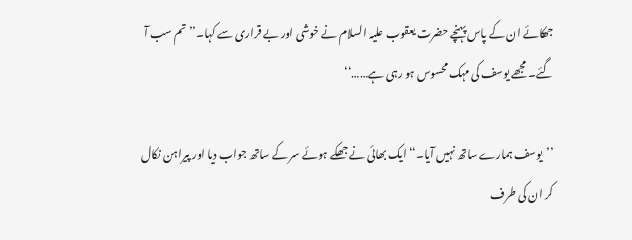جھکائے ان کے پاس پہنچے حضرت یعقوب علیہ السلام نے خوشی اور بے قراری سے کہا۔’’تم سب آ گئے۔ مجھے یوسف کی مہک محسوس ہو رہی ہے……‘‘

’’یوسف ہمارے ساتھ نہیں آیا۔‘‘ ایک بھائی نے جھکے ہوئے سر کے ساتھ جواب دیا اور پیراہن نکال کر ان کی طرف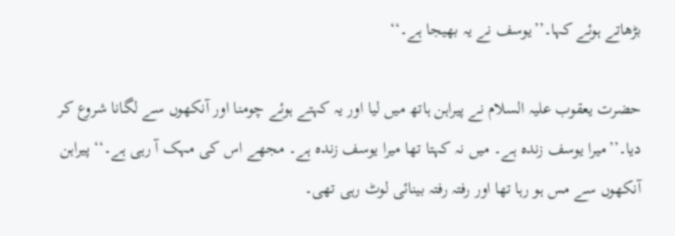بڑھاتے ہوئے کہا۔’’یوسف نے یہ بھیجا ہے۔‘‘

حضرت یعقوب علیہ السلام نے پیراہن ہاتھ میں لیا اور یہ کہتے ہوئے چومنا اور آنکھوں سے لگانا شروع کر دیا۔’’میرا یوسف زندہ ہے۔ میں نہ کہتا تھا میرا یوسف زندہ ہے۔ مجھے اس کی مہک آ رہی ہے۔‘‘ پیراہن آنکھوں سے مس ہو رہا تھا اور رفتہ رفتہ بینائی لوٹ رہی تھی۔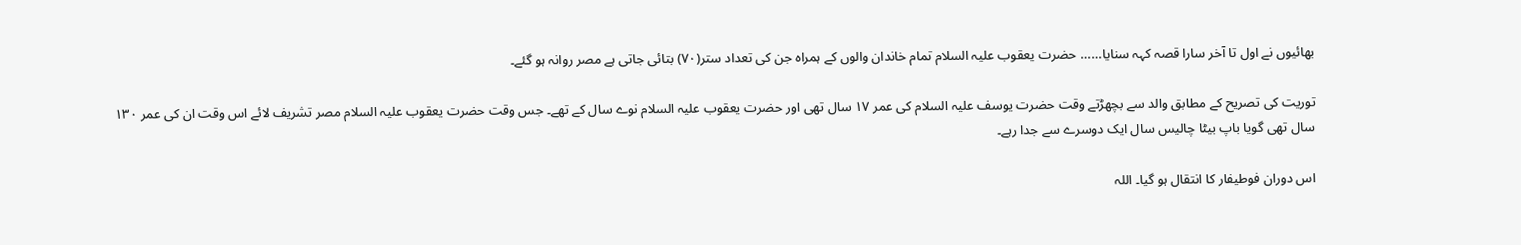بھائیوں نے اول تا آخر سارا قصہ کہہ سنایا…… حضرت یعقوب علیہ السلام تمام خاندان والوں کے ہمراہ جن کی تعداد ستر(۷۰) بتائی جاتی ہے مصر روانہ ہو گئے۔

توریت کی تصریح کے مطابق والد سے بچھڑتے وقت حضرت یوسف علیہ السلام کی عمر ۱۷ سال تھی اور حضرت یعقوب علیہ السلام نوے سال کے تھے۔ جس وقت حضرت یعقوب علیہ السلام مصر تشریف لائے اس وقت ان کی عمر ۱۳۰ سال تھی گویا باپ بیٹا چالیس سال ایک دوسرے سے جدا رہے۔

اس دوران فوطیفار کا انتقال ہو گیا۔ اللہ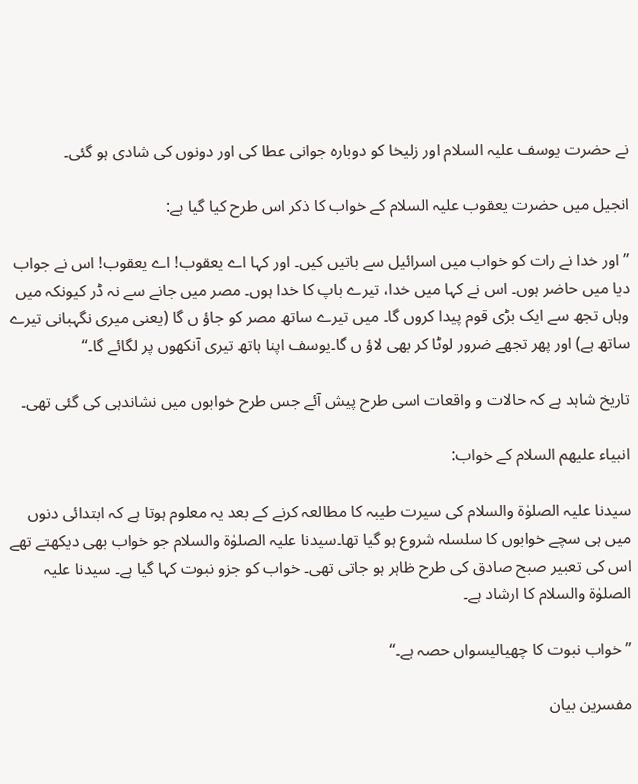نے حضرت یوسف علیہ السلام اور زلیخا کو دوبارہ جوانی عطا کی اور دونوں کی شادی ہو گئی۔

انجیل میں حضرت یعقوب علیہ السلام کے خواب کا ذکر اس طرح کیا گیا ہے:

’’اور خدا نے رات کو خواب میں اسرائیل سے باتیں کیں۔ اور کہا اے یعقوب! اے یعقوب! اس نے جواب دیا میں حاضر ہوں۔ اس نے کہا میں خدا، تیرے باپ کا خدا ہوں۔ مصر میں جانے سے نہ ڈر کیونکہ میں وہاں تجھ سے ایک بڑی قوم پیدا کروں گا۔ میں تیرے ساتھ مصر کو جاؤ ں گا (یعنی میری نگہبانی تیرے ساتھ ہے) اور پھر تجھے ضرور لوٹا کر بھی لاؤ ں گا۔یوسف اپنا ہاتھ تیری آنکھوں پر لگائے گا۔‘‘

تاریخ شاہد ہے کہ حالات و واقعات اسی طرح پیش آئے جس طرح خوابوں میں نشاندہی کی گئی تھی۔

انبیاء علیھم السلام کے خواب:

سیدنا علیہ الصلوٰۃ والسلام کی سیرت طیبہ کا مطالعہ کرنے کے بعد یہ معلوم ہوتا ہے کہ ابتدائی دنوں میں ہی سچے خوابوں کا سلسلہ شروع ہو گیا تھا۔سیدنا علیہ الصلوٰۃ والسلام جو خواب بھی دیکھتے تھے اس کی تعبیر صبح صادق کی طرح ظاہر ہو جاتی تھی۔ خواب کو جزو نبوت کہا گیا ہے۔ سیدنا علیہ الصلوٰۃ والسلام کا ارشاد ہے۔

’’خواب نبوت کا چھیالیسواں حصہ ہے۔‘‘

مفسرین بیان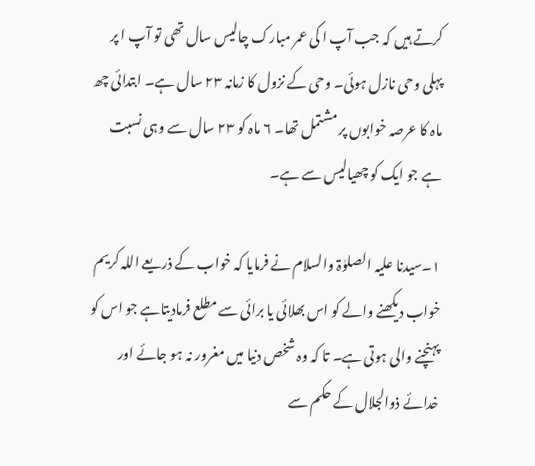کرتے ہیں کہ جب آپ ا کی عمر مبارک چالیس سال تھی تو آپ ا پر پہلی وحی نازل ہوئی۔ وحی کے نزول کا زمانہ ۲۳ سال ہے۔ ابتدائی چھ ماہ کا عرصہ خوابوں پر مشتمل تھا۔ ۶ ماہ کو ۲۳ سال سے وہی نسبت ہے جو ایک کو چھیالیس سے ہے۔

۱۔سیدنا علیہ الصلوٰۃ والسلام نے فرمایا کہ خواب کے ذریعے اللہ کریم خواب دیکھنے والے کو اس بھلائی یا برائی سے مطلع فرمادیتاہے جو اس کو پہنچنے والی ہوتی ہے۔ تا کہ وہ شخص دنیا میں مغرور نہ ہو جائے اور خدائے ذوالجلال کے حکم سے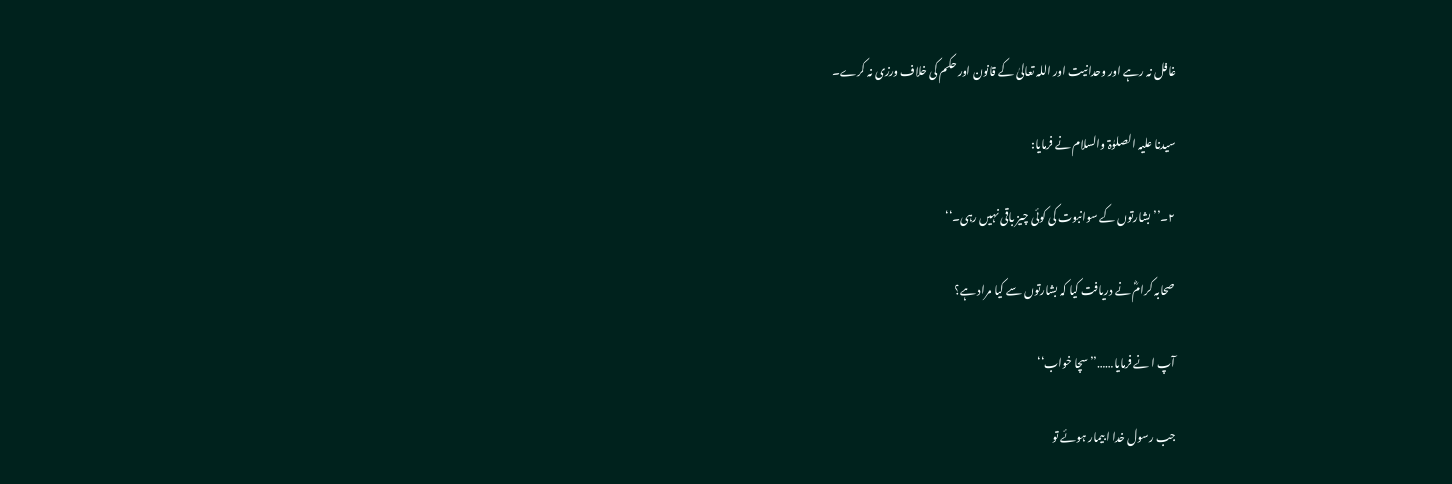غافل نہ رہے اور وحدانیت اور اللہ تعالیٰ کے قانون اور حکم کی خلاف ورزی نہ کرے۔

سیدنا علیہ الصلوٰۃ والسلام نے فرمایا:

۲۔’’بشارتوں کے سوانبوت کی کوئی چیز باقی نہیں رہی۔‘‘

صحابہ کرامؓ نے دریافت کیا کہ بشارتوں سے کیا مراد ہے؟

آپ ا نے فرمایا……’’سچا خواب‘‘

جب رسول خدا ا بیمار ہوئے تو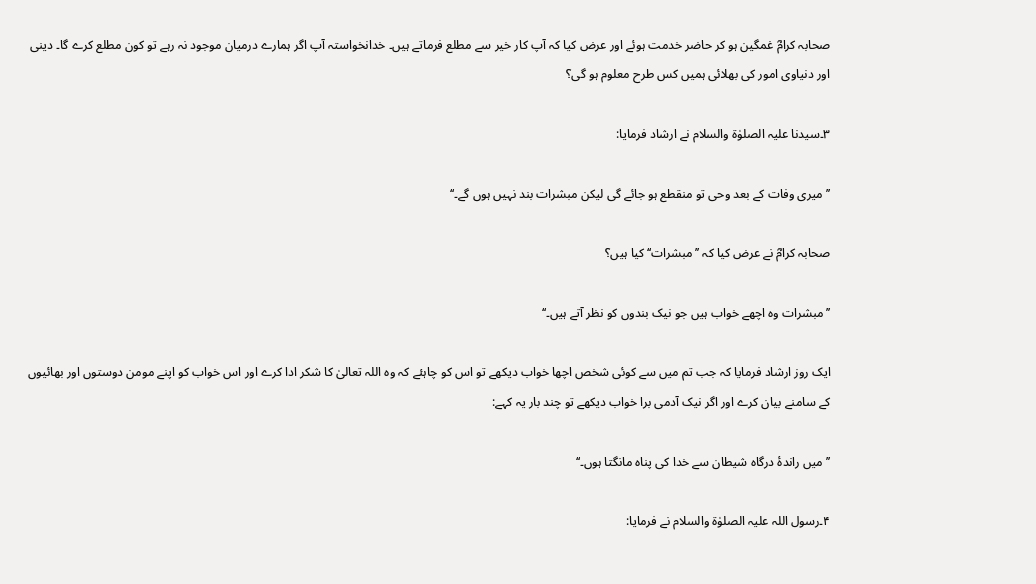صحابہ کرامؓ غمگین ہو کر حاضر خدمت ہوئے اور عرض کیا کہ آپ کار خیر سے مطلع فرماتے ہیں۔ خدانخواستہ آپ اگر ہمارے درمیان موجود نہ رہے تو کون مطلع کرے گا۔ دینی اور دنیاوی امور کی بھلائی ہمیں کس طرح معلوم ہو گی؟

۳۔سیدنا علیہ الصلوٰۃ والسلام نے ارشاد فرمایا:

’’میری وفات کے بعد وحی تو منقطع ہو جائے گی لیکن مبشرات بند نہیں ہوں گے۔‘‘

صحابہ کرامؓ نے عرض کیا کہ ’’مبشرات‘‘ کیا ہیں؟

’’مبشرات وہ اچھے خواب ہیں جو نیک بندوں کو نظر آتے ہیں۔‘‘

ایک روز ارشاد فرمایا کہ جب تم میں سے کوئی شخص اچھا خواب دیکھے تو اس کو چاہئے کہ وہ اللہ تعالیٰ کا شکر ادا کرے اور اس خواب کو اپنے مومن دوستوں اور بھائیوں کے سامنے بیان کرے اور اگر نیک آدمی برا خواب دیکھے تو چند بار یہ کہے:

’’میں راندۂ درگاہ شیطان سے خدا کی پناہ مانگتا ہوں۔‘‘

۴۔رسول اللہ علیہ الصلوٰۃ والسلام نے فرمایا: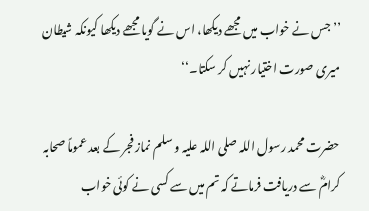’’جس نے خواب میں مجھے دیکھا، اس نے گویا مجھے دیکھا کیونکہ شیطان میری صورت اختیار نہیں کر سکتا۔‘‘

حضرت محمد رسول اللہ صلی اللہ علیہ و سلم نماز فجر کے بعد عموماً صحابہ کرامؓ سے دریافت فرماتے کہ تم میں سے کسی نے کوئی خواب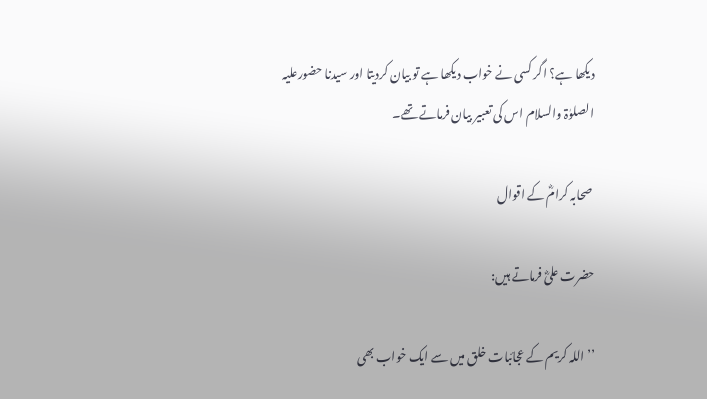دیکھا ہے؟ اگر کسی نے خواب دیکھا ہے تو بیان کردیتا اور سیدنا حضورعلیہ الصلوٰۃ والسلام اس کی تعبیر بیان فرماتے تھے۔

 صحابہ کرامؓ کے اقوال

حضرت علیؓ فرماتے ہیں:

’’اللہ کریم کے عجائبات خلق میں سے ایک خواب بھی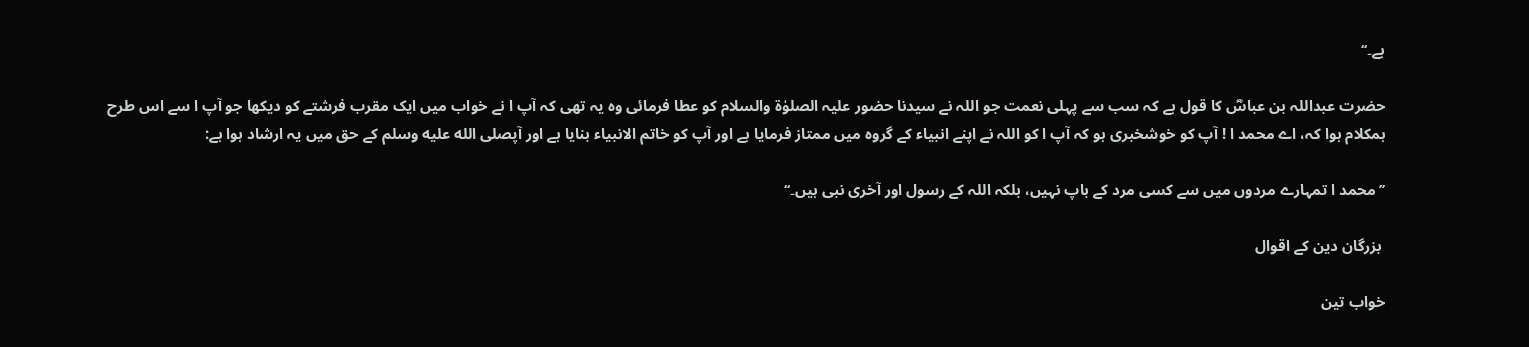ہے۔‘‘

حضرت عبداللہ بن عباسؓ کا قول ہے کہ سب سے پہلی نعمت جو اللہ نے سیدنا حضور علیہ الصلوٰۃ والسلام کو عطا فرمائی وہ یہ تھی کہ آپ ا نے خواب میں ایک مقرب فرشتے کو دیکھا جو آپ ا سے اس طرح ہمکلام ہوا کہ، اے محمد ا ! آپ کو خوشخبری ہو کہ آپ ا کو اللہ نے اپنے انبیاء کے گروہ میں ممتاز فرمایا ہے اور آپ کو خاتم الانبیاء بنایا ہے اور آپصلى الله عليه وسلم کے حق میں یہ ارشاد ہوا ہے:

’’محمد ا تمہارے مردوں میں سے کسی مرد کے باپ نہیں، بلکہ اللہ کے رسول اور آخری نبی ہیں۔‘‘

 بزرگان دین کے اقوال

خواب تین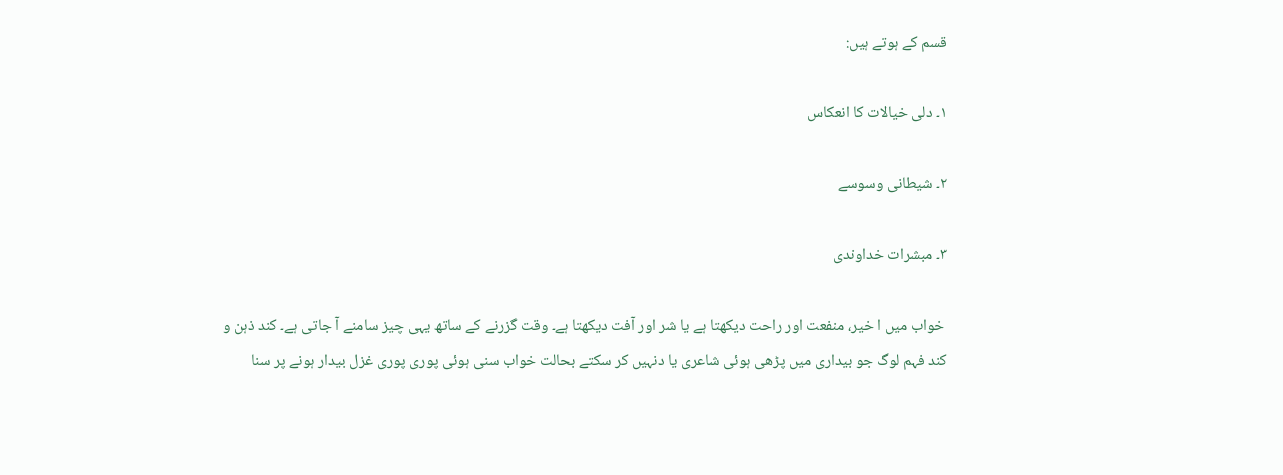قسم کے ہوتے ہیں:

۱۔ دلی خیالات کا انعکاس

۲۔ شیطانی وسوسے

۳۔ مبشرات خداوندی

 خواب میں ا خیر، منفعت اور راحت دیکھتا ہے یا شر اور آفت دیکھتا ہے۔ وقت گزرنے کے ساتھ یہی چیز سامنے آ جاتی ہے۔ کند ذہن و کند فہم لوگ جو بیداری میں پڑھی ہوئی شاعری یا دنہیں کر سکتے بحالت خواب سنی ہوئی پوری پوری غزل بیدار ہونے پر سنا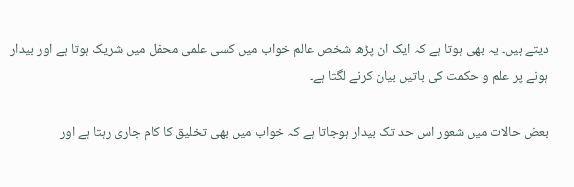دیتے ہیں۔ یہ بھی ہوتا ہے کہ ایک ان پڑھ شخص عالم خواب میں کسی علمی محفل میں شریک ہوتا ہے اور بیدار ہونے پر علم و حکمت کی باتیں بیان کرنے لگتا ہے۔

بعض حالات میں شعور اس حد تک بیدار ہوجاتا ہے کہ خواب میں بھی تخلیق کا کام جاری رہتا ہے اور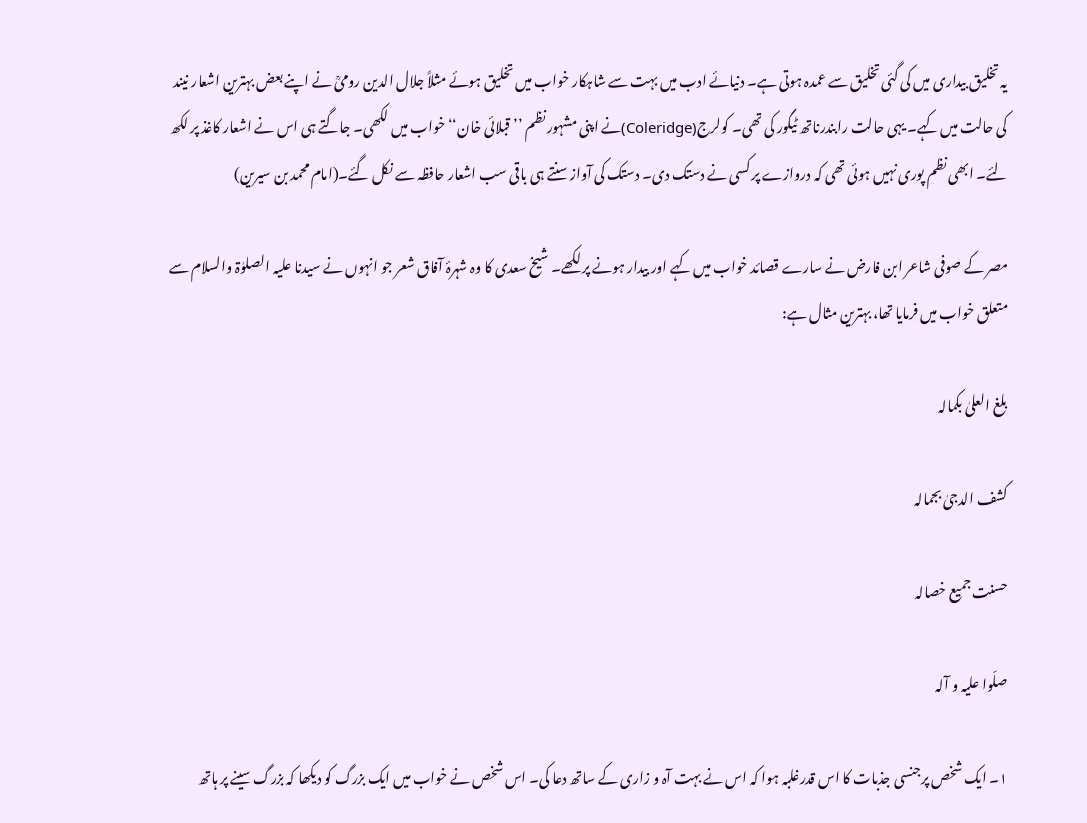یہ تخلیق بیداری میں کی گئی تخلیق سے عمدہ ہوتی ہے۔ دنیائے ادب میں بہت سے شاہکار خواب میں تخلیق ہوئے مثلاً جلال الدین رومیؒ نے اپنے بعض بہترین اشعار نیند کی حالت میں کہے۔ یہی حالت رابندرناتھ ٹیگور کی تھی۔ کولرج(Coleridge)نے اپنی مشہور نظم ’’قبلائی خان‘‘ خواب میں لکھی۔ جاگتے ہی اس نے اشعار کاغذ پر لکھ لئے۔ ابھی نظم پوری نہیں ہوئی تھی کہ دروازے پر کسی نے دستک دی۔ دستک کی آواز سنتے ہی باقی سب اشعار حافظہ سے نکل گئے۔(امام محمد بن سیرین)

مصر کے صوفی شاعر ابن فارض نے سارے قصائد خواب میں کہے اور بیدار ہونے پر لکھے۔ شیخ سعدی کا وہ شہرۂ آفاق شعر جو انہوں نے سیدنا علیہ الصلوٰۃ والسلام سے متعلق خواب میں فرمایا تھا، بہترین مثال ہے:

بلغ العلیٰ بکمالہ

کشف الدجیٰ بجمالہ

حسنت جمیع خصالہ

صلّوا علیہ و آلہ

۱۔ ایک شخص پرجنسی جذبات کا اس قدرغلبہ ہوا کہ اس نے بہت آہ و زاری کے ساتھ دعا کی۔ اس شخص نے خواب میں ایک بزرگ کو دیکھا کہ بزرگ سینے پر ہاتھ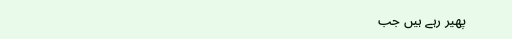پھیر رہے ہیں جب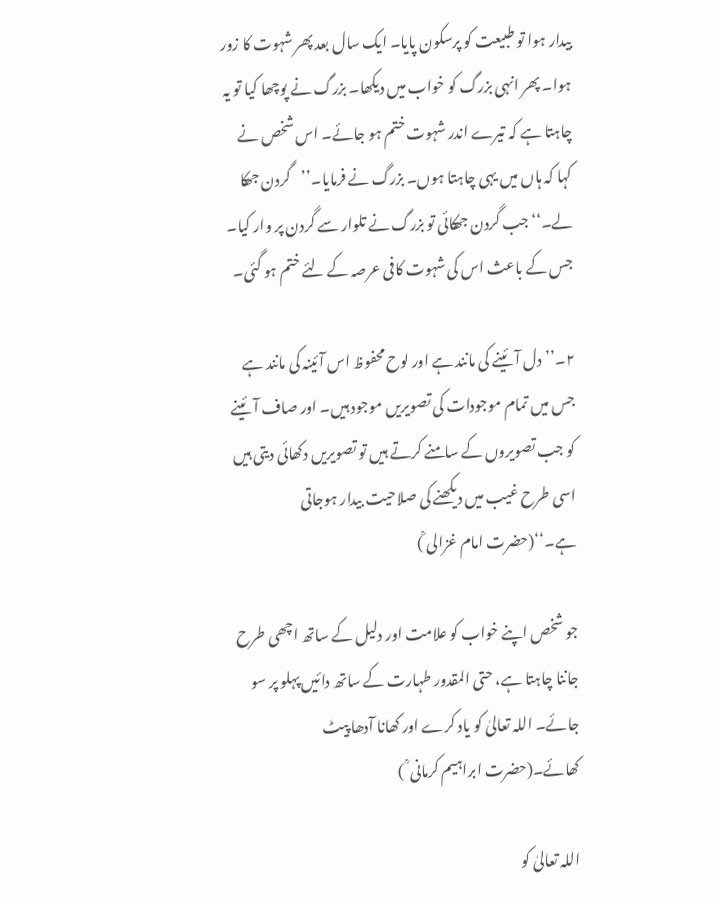بیدار ہوا تو طبیعت کو پرسکون پایا۔ ایک سال بعد پھر شہوت کا زور ہوا۔ پھر انہی بزرگ کو خواب میں دیکھا۔ بزرگ نے پوچھا کیا تو یہ چاہتا ہے کہ تیرے اندر شہوت ختم ہو جائے۔ اس شخص نے کہا کہ ہاں میں یہی چاہتا ہوں۔ بزرگ نے فرمایا۔’’گردن جھکا لے۔‘‘ جب گردن جھکائی تو بزرگ نے تلوار سے گردن پر وار کیا۔ جس کے باعث اس کی شہوت کافی عرصہ کے لئے ختم ہو گئی۔

۲۔’’دل آئینے کی مانند ہے اور لوح محفوظ اس آئینہ کی مانند ہے جس میں تمام موجودات کی تصویریں موجود ہیں۔ اور صاف آئینے کو جب تصویروں کے سامنے کرتے ہیں تو تصویریں دکھائی دیتی ہیں اسی طرح غیب میں دیکھنے کی صلاحیت بیدار ہوجاتی ہے۔‘‘(حضرت امام غزالی ؒ)

جو شخص اپنے خواب کو علامت اور دلیل کے ساتھ اچھی طرح جاننا چاہتا ہے، حتی المقدور طہارت کے ساتھ دائیں پہلو پر سو جائے۔ اللہ تعالیٰ کو یاد کرے اور کھانا آدھا پیٹ کھائے۔(حضرت ابراہیم کرمانی ؒ )

اللہ تعالیٰ کو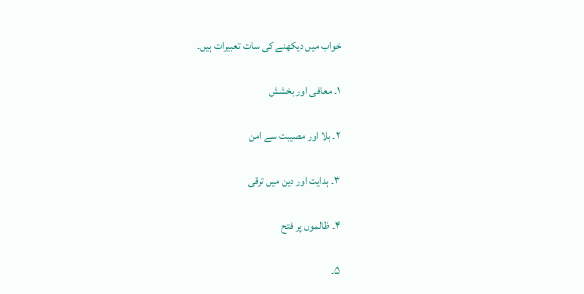خواب میں دیکھنے کی سات تعبیرات ہیں۔

۱۔ معافی اور بخشش

۲۔ بلا اور مصیبت سے امن

۳۔ ہدایت اور دین میں ترقی

۴۔ ظالموں پر فتح

۵۔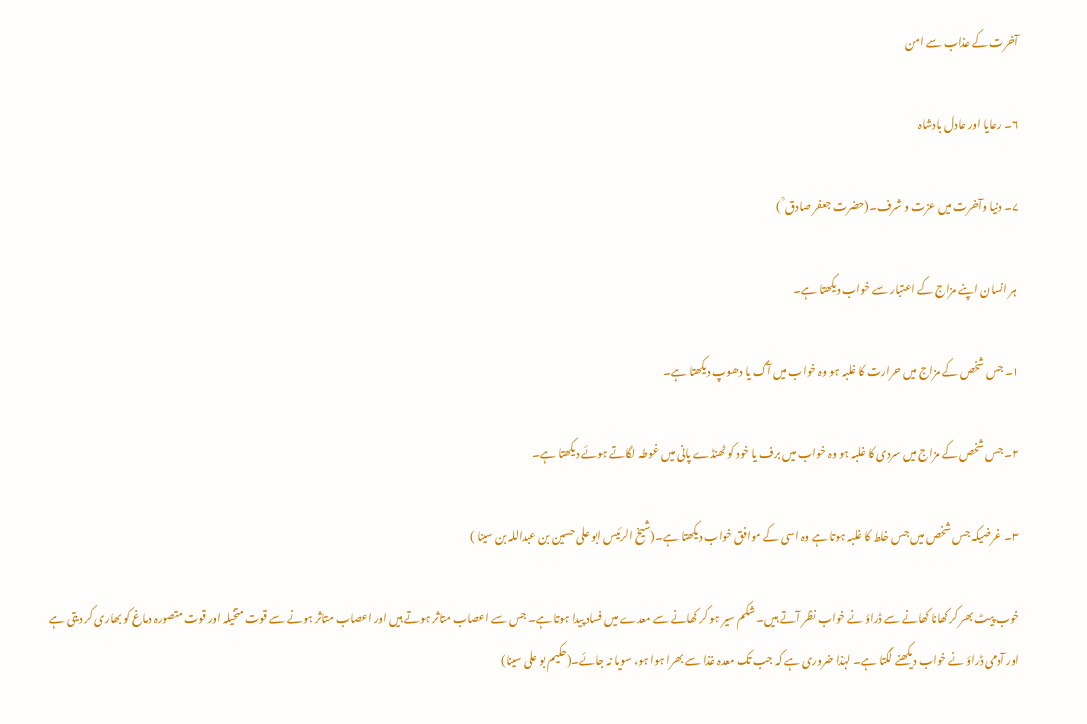آخرت کے عذاب سے امن

۶۔ رعایا اور عادل بادشاہ

۷۔ دنیا وآخرت میں عزت و شرف۔(حضرت جعفر صادق ؒ )

 ہر انسان اپنے مزاج کے اعتبار سے خواب دیکھتا ہے۔

۱۔ جس شخص کے مزاج میں حرارت کا غلبہ ہو وہ خواب میں آگ یا دھوپ دیکھتا ہے۔

۲۔ جس شخص کے مزاج میں سردی کا غلبہ ہو وہ خواب میں برف یا خود کو ٹھنڈے پانی میں غوطہ لگاتے ہوئے دیکھتا ہے۔

۳۔ غرضیکہ جس شخص میں جس خلط کا غلبہ ہوتا ہے وہ اسی کے موافق خواب دیکھتا ہے۔(شیخ الرئیس ابو علی حسین بن عبداللہ بن سینا )

خوب پیٹ بھر کر کھانا کھانے سے ڈراؤ نے خواب نظر آتے ہیں۔ شکم سیر ہو کر کھانے سے معدے میں فساد پیدا ہوتا ہے۔ جس سے اعصاب متاثر ہوتے ہیں اور اعصاب متاثر ہونے سے قوت متخیلہ اور قوت متصورہ دماغ کو بھاری کر دیتی ہے اور آدمی ڈراؤ نے خواب دیکھنے لگتا ہے۔ لہٰذا ضروری ہے کہ جب تک معدہ غذا سے بھرا ہوا ہو، سویا نہ جائے۔(حکیم بو علی سینا)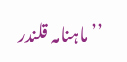’’ماہنامہ قلندر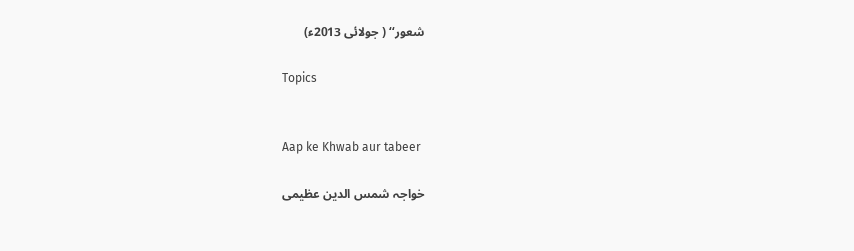شعور‘‘ ( جولائی 2013ء)

Topics


Aap ke Khwab aur tabeer

خواجہ شمس الدین عظیمی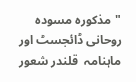"مذکورہ مسودہ روحانی ڈائجسٹ اور  ماہنامہ  قلندر شعور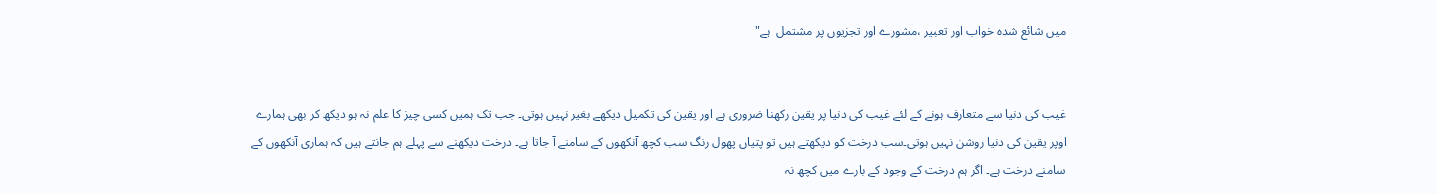میں شائع شدہ خواب اور تعبیر ،مشورے اور تجزیوں پر مشتمل  ہے"


غیب کی دنیا سے متعارف ہونے کے لئے غیب کی دنیا پر یقین رکھنا ضروری ہے اور یقین کی تکمیل دیکھے بغیر نہیں ہوتی۔ جب تک ہمیں کسی چیز کا علم نہ ہو دیکھ کر بھی ہمارے اوپر یقین کی دنیا روشن نہیں ہوتی۔سب درخت کو دیکھتے ہیں تو پتیاں پھول رنگ سب کچھ آنکھوں کے سامنے آ جاتا ہے۔ درخت دیکھنے سے پہلے ہم جانتے ہیں کہ ہماری آنکھوں کے سامنے درخت ہے۔ اگر ہم درخت کے وجود کے بارے میں کچھ نہ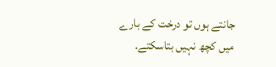جانتے ہوں تو درخت کے بارے میں کچھ نہیں بتاسکتے.